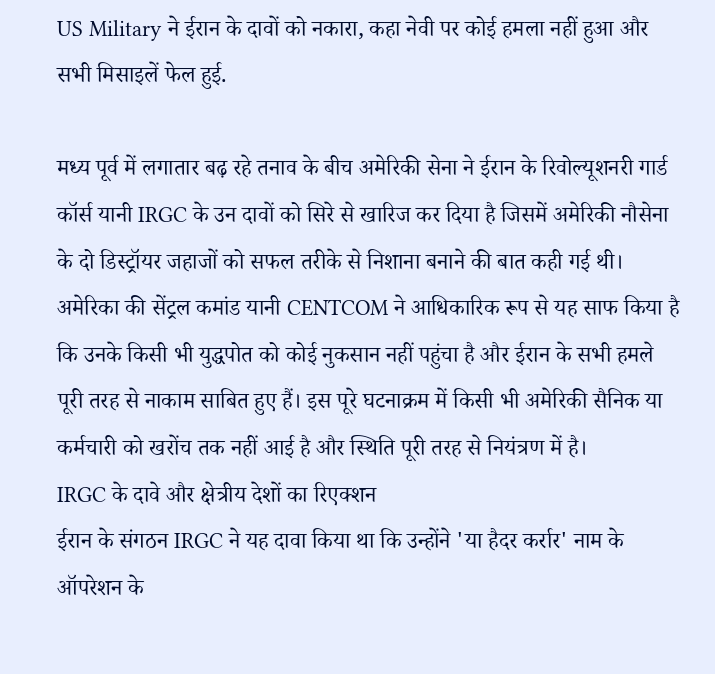US Military ने ईरान के दावों को नकारा, कहा नेवी पर कोई हमला नहीं हुआ और सभी मिसाइलें फेल हुई.

मध्य पूर्व में लगातार बढ़ रहे तनाव के बीच अमेरिकी सेना ने ईरान के रिवोल्यूशनरी गार्ड कॉर्स यानी IRGC के उन दावों को सिरे से खारिज कर दिया है जिसमें अमेरिकी नौसेना के दो डिस्ट्रॉयर जहाजों को सफल तरीके से निशाना बनाने की बात कही गई थी। अमेरिका की सेंट्रल कमांड यानी CENTCOM ने आधिकारिक रूप से यह साफ किया है कि उनके किसी भी युद्धपोत को कोई नुकसान नहीं पहुंचा है और ईरान के सभी हमले पूरी तरह से नाकाम साबित हुए हैं। इस पूरे घटनाक्रम में किसी भी अमेरिकी सैनिक या कर्मचारी को खरोंच तक नहीं आई है और स्थिति पूरी तरह से नियंत्रण में है।
IRGC के दावे और क्षेत्रीय देशों का रिएक्शन
ईरान के संगठन IRGC ने यह दावा किया था कि उन्होंने 'या हैदर कर्रार' नाम के ऑपरेशन के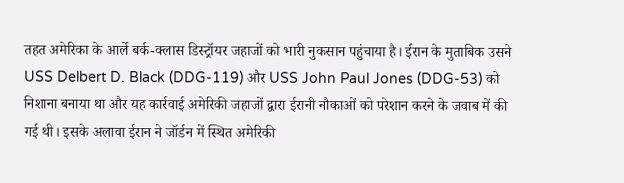तहत अमेरिका के आर्ले बर्क-क्लास डिस्ट्रॉयर जहाजों को भारी नुकसान पहुंचाया है। ईरान के मुताबिक उसने USS Delbert D. Black (DDG-119) और USS John Paul Jones (DDG-53) को निशाना बनाया था और यह कार्रवाई अमेरिकी जहाजों द्वारा ईरानी नौकाओं को परेशान करने के जवाब में की गई थी। इसके अलावा ईरान ने जॉर्डन में स्थित अमेरिकी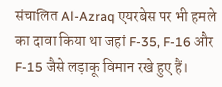संचालित Al-Azraq एयरबेस पर भी हमले का दावा किया था जहां F-35, F-16 और F-15 जैसे लड़ाकू विमान रखे हुए हैं।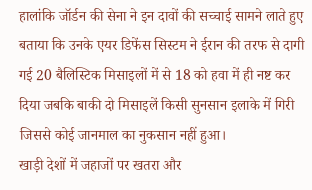हालांकि जॉर्डन की सेना ने इन दावों की सच्चाई सामने लाते हुए बताया कि उनके एयर डिफेंस सिस्टम ने ईरान की तरफ से दागी गई 20 बैलिस्टिक मिसाइलों में से 18 को हवा में ही नष्ट कर दिया जबकि बाकी दो मिसाइलें किसी सुनसान इलाके में गिरी जिससे कोई जानमाल का नुकसान नहीं हुआ।
खाड़ी देशों में जहाजों पर खतरा और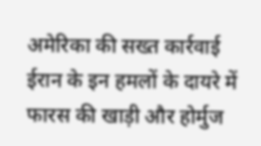अमेरिका की सख्त कार्रवाई
ईरान के इन हमलों के दायरे में फारस की खाड़ी और होर्मुज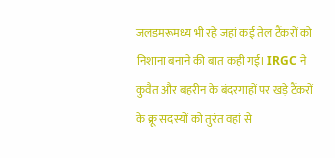जलडमरूमध्य भी रहे जहां कई तेल टैंकरों को निशाना बनाने की बात कही गई। IRGC ने कुवैत और बहरीन के बंदरगाहों पर खड़े टैंकरों के क्रू सदस्यों को तुरंत वहां से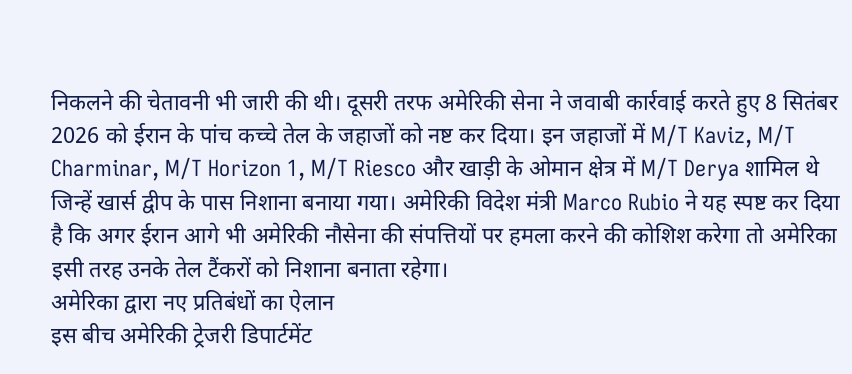निकलने की चेतावनी भी जारी की थी। दूसरी तरफ अमेरिकी सेना ने जवाबी कार्रवाई करते हुए 8 सितंबर 2026 को ईरान के पांच कच्चे तेल के जहाजों को नष्ट कर दिया। इन जहाजों में M/T Kaviz, M/T Charminar, M/T Horizon 1, M/T Riesco और खाड़ी के ओमान क्षेत्र में M/T Derya शामिल थे जिन्हें खार्स द्वीप के पास निशाना बनाया गया। अमेरिकी विदेश मंत्री Marco Rubio ने यह स्पष्ट कर दिया है कि अगर ईरान आगे भी अमेरिकी नौसेना की संपत्तियों पर हमला करने की कोशिश करेगा तो अमेरिका इसी तरह उनके तेल टैंकरों को निशाना बनाता रहेगा।
अमेरिका द्वारा नए प्रतिबंधों का ऐलान
इस बीच अमेरिकी ट्रेजरी डिपार्टमेंट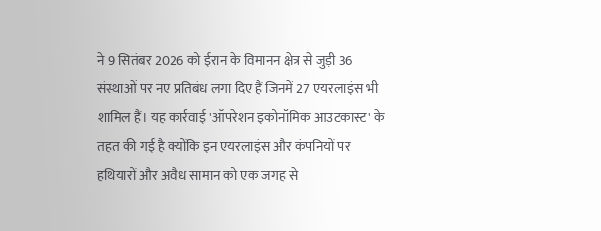ने 9 सितंबर 2026 को ईरान के विमानन क्षेत्र से जुड़ी 36 संस्थाओं पर नए प्रतिबंध लगा दिए हैं जिनमें 27 एयरलाइंस भी शामिल हैं। यह कार्रवाई 'ऑपरेशन इकोनॉमिक आउटकास्ट' के तहत की गई है क्योंकि इन एयरलाइंस और कंपनियों पर हथियारों और अवैध सामान को एक जगह से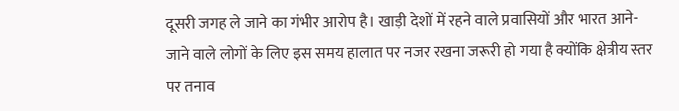दूसरी जगह ले जाने का गंभीर आरोप है। खाड़ी देशों में रहने वाले प्रवासियों और भारत आने-जाने वाले लोगों के लिए इस समय हालात पर नजर रखना जरूरी हो गया है क्योंकि क्षेत्रीय स्तर पर तनाव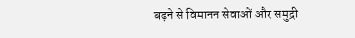बढ़ने से विमानन सेवाओं और समुद्री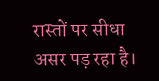रास्तों पर सीधा असर पड़ रहा है।